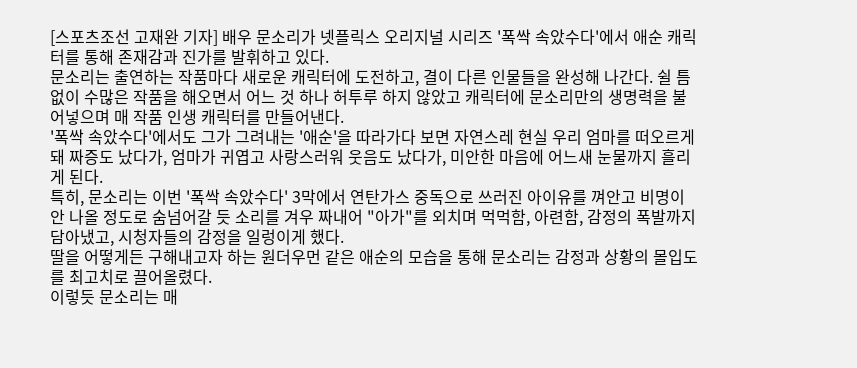[스포츠조선 고재완 기자] 배우 문소리가 넷플릭스 오리지널 시리즈 '폭싹 속았수다'에서 애순 캐릭터를 통해 존재감과 진가를 발휘하고 있다.
문소리는 출연하는 작품마다 새로운 캐릭터에 도전하고, 결이 다른 인물들을 완성해 나간다. 쉴 틈 없이 수많은 작품을 해오면서 어느 것 하나 허투루 하지 않았고 캐릭터에 문소리만의 생명력을 불어넣으며 매 작품 인생 캐릭터를 만들어낸다.
'폭싹 속았수다'에서도 그가 그려내는 '애순'을 따라가다 보면 자연스레 현실 우리 엄마를 떠오르게 돼 짜증도 났다가, 엄마가 귀엽고 사랑스러워 웃음도 났다가, 미안한 마음에 어느새 눈물까지 흘리게 된다.
특히, 문소리는 이번 '폭싹 속았수다' 3막에서 연탄가스 중독으로 쓰러진 아이유를 껴안고 비명이 안 나올 정도로 숨넘어갈 듯 소리를 겨우 짜내어 "아가"를 외치며 먹먹함, 아련함, 감정의 폭발까지 담아냈고, 시청자들의 감정을 일렁이게 했다.
딸을 어떻게든 구해내고자 하는 원더우먼 같은 애순의 모습을 통해 문소리는 감정과 상황의 몰입도를 최고치로 끌어올렸다.
이렇듯 문소리는 매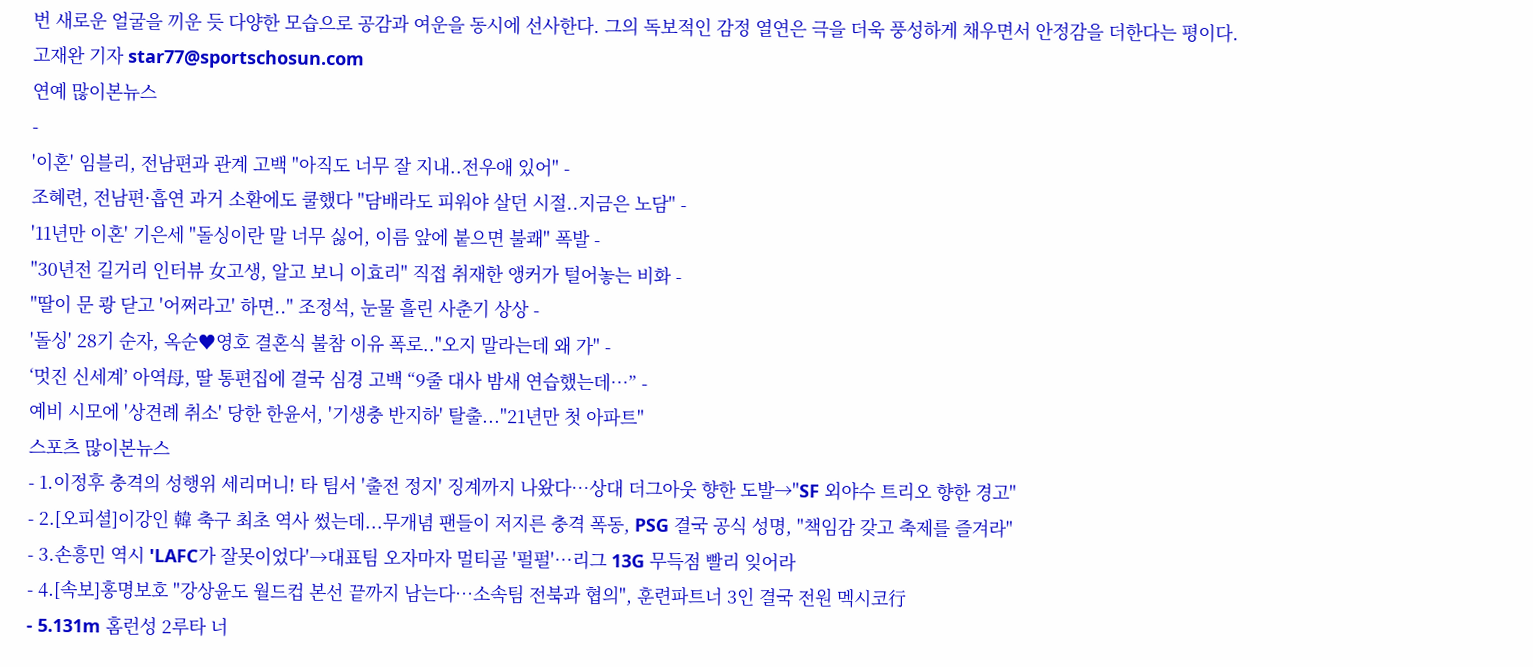번 새로운 얼굴을 끼운 듯 다양한 모습으로 공감과 여운을 동시에 선사한다. 그의 독보적인 감정 열연은 극을 더욱 풍성하게 채우면서 안정감을 더한다는 평이다.
고재완 기자 star77@sportschosun.com
연예 많이본뉴스
-
'이혼' 임블리, 전남편과 관계 고백 "아직도 너무 잘 지내..전우애 있어" -
조혜련, 전남편·흡연 과거 소환에도 쿨했다 "담배라도 피워야 살던 시절..지금은 노담" -
'11년만 이혼' 기은세 "돌싱이란 말 너무 싫어, 이름 앞에 붙으면 불쾌" 폭발 -
"30년전 길거리 인터뷰 女고생, 알고 보니 이효리" 직접 취재한 앵커가 털어놓는 비화 -
"딸이 문 쾅 닫고 '어쩌라고' 하면.." 조정석, 눈물 흘린 사춘기 상상 -
'돌싱' 28기 순자, 옥순♥영호 결혼식 불참 이유 폭로.."오지 말라는데 왜 가" -
‘멋진 신세계’ 아역母, 딸 통편집에 결국 심경 고백 “9줄 대사 밤새 연습했는데…” -
예비 시모에 '상견례 취소' 당한 한윤서, '기생충 반지하' 탈출..."21년만 첫 아파트"
스포츠 많이본뉴스
- 1.이정후 충격의 성행위 세리머니! 타 팀서 '출전 정지' 징계까지 나왔다…상대 더그아웃 향한 도발→"SF 외야수 트리오 향한 경고"
- 2.[오피셜]이강인 韓 축구 최초 역사 썼는데...무개념 팬들이 저지른 충격 폭동, PSG 결국 공식 성명, "책임감 갖고 축제를 즐겨라"
- 3.손흥민 역시 'LAFC가 잘못이었다'→대표팀 오자마자 멀티골 '펄펄'…리그 13G 무득점 빨리 잊어라
- 4.[속보]홍명보호 "강상윤도 월드컵 본선 끝까지 남는다…소속팀 전북과 협의", 훈련파트너 3인 결국 전원 멕시코行
- 5.131m 홈런성 2루타 너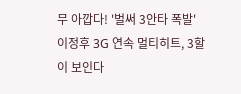무 아깝다! '벌써 3안타 폭발' 이정후 3G 연속 멀티히트, 3할이 보인다